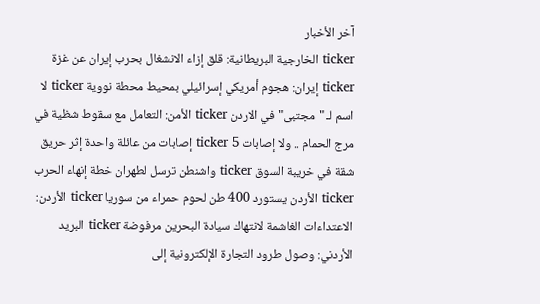آخر الأخبار
ticker الخارجية البريطانية: قلق إزاء الانشغال بحرب إيران عن غزة ticker إيران: هجوم أمريكي إسرائيلي بمحيط محطة نووية ticker لا اسم لـ "مجتبى" في الاردن ticker الأمن: التعامل مع سقوط شظية في مرج الحمام .. ولا إصابات ticker 5 إصابات من عائلة واحدة إثر حريق شقة في خريبة السوق ticker واشنطن ترسل لطهران خطة إنهاء الحرب ticker الأردن يستورد 400 طن لحوم حمراء من سوريا ticker الأردن: الاعتداءات الغاشمة لانتهاك سيادة البحرين مرفوضة ticker البريد الأردني: وصول طرود التجارة الإلكترونية إلى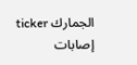الجمارك ticker إصابات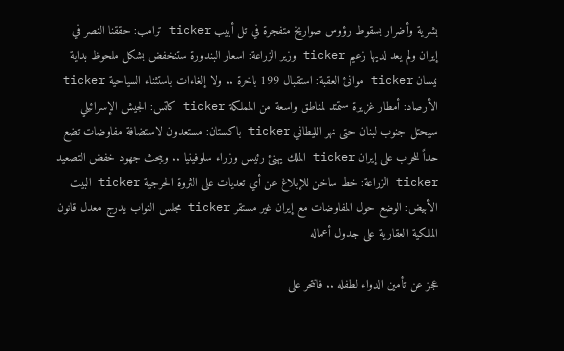بشرية وأضرار بسقوط رؤوس صواريخ متفجرة في تل أبيب ticker ترامب: حققنا النصر في إيران ولم يعد لديها زعيم ticker وزير الزراعة: اسعار البندورة ستنخفض بشكل ملحوظ بداية نيسان ticker موانئ العقبة: استقبال 199 باخرة .. ولا إلغاءات باستثناء السياحية ticker الأرصاد: أمطار غزيرة ستمتد لمناطق واسعة من المملكة ticker كاتس: الجيش الإسرائيلي سيحتل جنوب لبنان حتى نهر الليطاني ticker باكستان: مستعدون لاستضافة مفاوضات تضع حداً للحرب على إيران ticker الملك يهنئ رئيس وزراء سلوفينيا .. ويبحث جهود خفض التصعيد ticker الزراعة: خط ساخن للإبلاغ عن أي تعديات على الثروة الحرجية ticker البيت الأبيض: الوضع حول المفاوضات مع إيران غير مستقر ticker مجلس النواب يدرج معدل قانون الملكية العقارية على جدول أعماله

عجز عن تأمين الدواء لطفله .. فانتحر على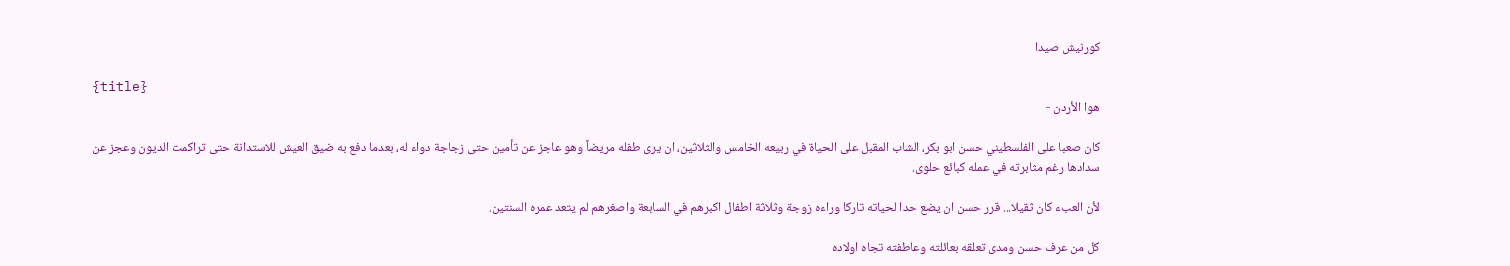كورنيش صيدا

{title}
هوا الأردن -

كان صعبا على الفلسطيني حسن ابو بكر، الشاب المقبل على الحياة في ربيعه الخامس والثلاثين، ان يرى طفله مريضاً وهو عاجز عن تأمين حتى زجاجة دواء له، بعدما دفع به ضيق العيش للاستدانة حتى تراكمت الديون وعجز عن سدادها رغم مثابرته في عمله كبائع حلوى.

لأن العبء كان ثقيلا... قرر حسن ان يضع حدا لحياته تاركا وراءه زوجة وثلاثة اطفال اكبرهم في السابعة واصغرهم لم يتعد عمره السنتين.

كل من عرف حسن ومدى تعلقه بعائلته وعاطفته تجاه اولاده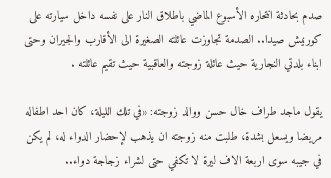صدم بحادثة انتحاره الأسبوع الماضي باطلاق النار على نفسه داخل سيارته على كورنيش صيدا.. الصدمة تجاوزت عائلته الصغيرة الى الأقارب والجيران وحتى ابناء بلدتي النجارية حيث عائلة زوجته والعاقبية حيث تقيم عائلته .

يقول ماجد طراف خال حسن ووالد زوجته: «في تلك الليلة، كان احد اطفاله مريضا ويسعل بشدة، طلبت منه زوجته ان يذهب لإحضار الدواء له، لم يكن في جيبه سوى اربعة الاف ليرة لا تكفي حتى لشراء زجاجة دواء..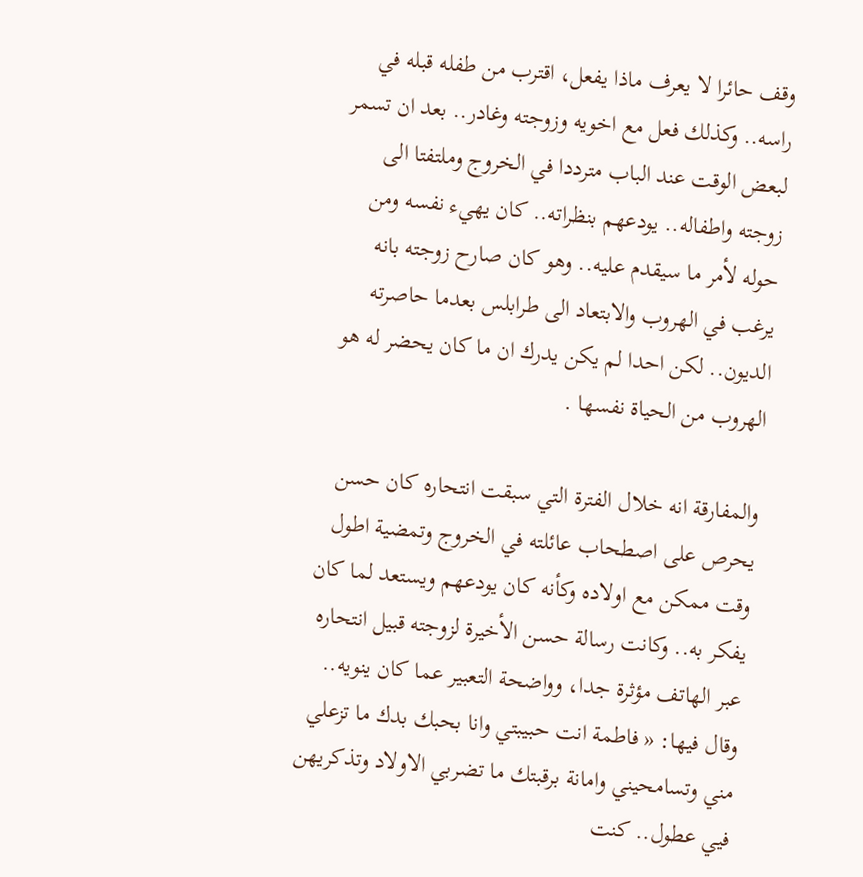وقف حائرا لا يعرف ماذا يفعل، اقترب من طفله قبله في راسه.. وكذلك فعل مع اخويه وزوجته وغادر.. بعد ان تسمر لبعض الوقت عند الباب مترددا في الخروج وملتفتا الى زوجته واطفاله.. يودعهم بنظراته.. كان يهيء نفسه ومن حوله لأمر ما سيقدم عليه.. وهو كان صارح زوجته بانه يرغب في الهروب والابتعاد الى طرابلس بعدما حاصرته الديون.. لكن احدا لم يكن يدرك ان ما كان يحضر له هو الهروب من الحياة نفسها .

والمفارقة انه خلال الفترة التي سبقت انتحاره كان حسن يحرص على اصطحاب عائلته في الخروج وتمضية اطول وقت ممكن مع اولاده وكأنه كان يودعهم ويستعد لما كان يفكر به.. وكانت رسالة حسن الأخيرة لزوجته قبيل انتحاره عبر الهاتف مؤثرة جدا، وواضحة التعبير عما كان ينويه.. وقال فيها: « فاطمة انت حبيبتي وانا بحبك بدك ما تزعلي مني وتسامحيني وامانة برقبتك ما تضربي الاولاد وتذكريهن فيي عطول.. كنت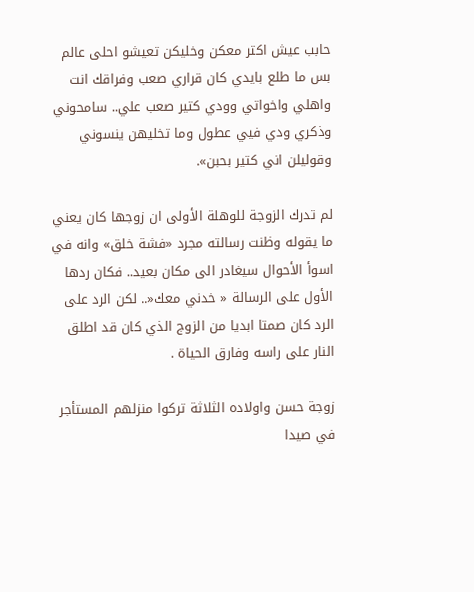حابب عيش اكتر معكن وخليكن تعيشو احلى عالم بس ما طلع بايدي كان قراري صعب وفراقك انت واهلي واخواتي وودي كتير صعب علي.. سامحوني وذكري ودي فيي عطول وما تخليهن ينسوني وقوليلن اني كتير بحبن».

لم تدرك الزوجة للوهلة الأولى ان زوجها كان يعني ما يقوله وظنت رسالته مجرد «فشة خلق» وانه في اسوأ الأحوال سيغادر الى مكان بعيد.. فكان ردها الأول على الرسالة « خدني معك«.. لكن الرد على الرد كان صمتا ابديا من الزوج الذي كان قد اطلق النار على راسه وفارق الحياة .

زوجة حسن واولاده الثلاثة تركوا منزلهم المستأجر في صيدا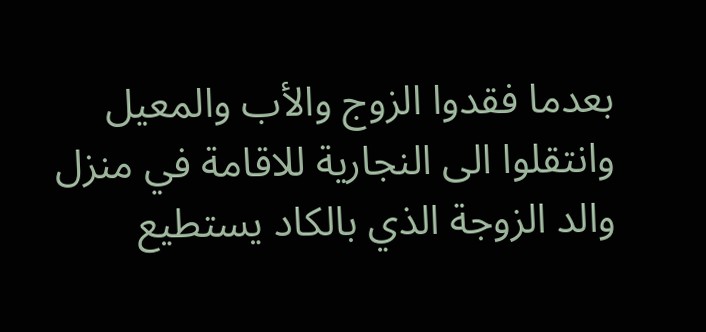بعدما فقدوا الزوج والأب والمعيل وانتقلوا الى النجارية للاقامة في منزل والد الزوجة الذي بالكاد يستطيع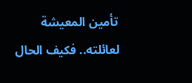تأمين المعيشة لعائلته.. فكيف الحال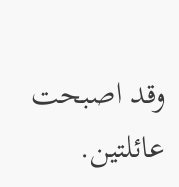وقد اصبحت عائلتين.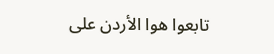تابعوا هوا الأردن على